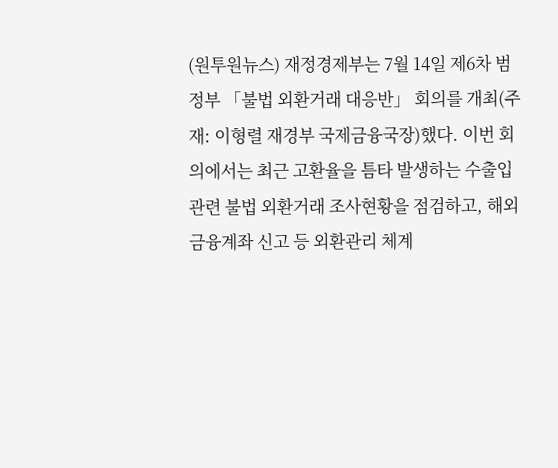(원투원뉴스) 재정경제부는 7월 14일 제6차 범정부 「불법 외환거래 대응반」 회의를 개최(주재: 이형렬 재경부 국제금융국장)했다. 이번 회의에서는 최근 고환율을 틈타 발생하는 수출입 관련 불법 외환거래 조사현황을 점검하고, 해외금융계좌 신고 등 외환관리 체계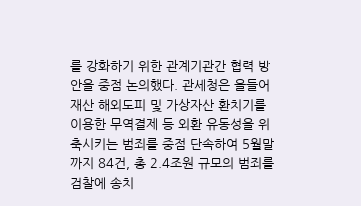를 강화하기 위한 관계기관간 협력 방안을 중점 논의했다. 관세청은 올들어 재산 해외도피 및 가상자산 환치기를 이용한 무역결제 등 외환 유동성을 위축시키는 범죄를 중점 단속하여 5월말까지 84건, 총 2.4조원 규모의 범죄를 검찰에 송치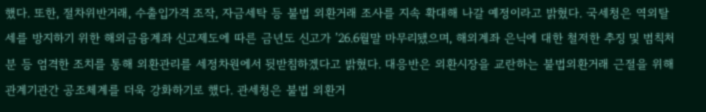했다. 또한, 절차위반거래, 수출입가격 조작, 자금세탁 등 불법 외환거래 조사를 지속 확대해 나갈 예정이라고 밝혔다. 국세청은 역외탈세를 방지하기 위한 해외금융계좌 신고제도에 따른 금년도 신고가 ’26.6월말 마무리됐으며, 해외계좌 은닉에 대한 철저한 추징 및 범칙처분 등 엄격한 조치를 통해 외환관리를 세정차원에서 뒷받침하겠다고 밝혔다. 대응반은 외환시장을 교란하는 불법외환거래 근절을 위해 관계기관간 공조체계를 더욱 강화하기로 했다. 관세청은 불법 외환거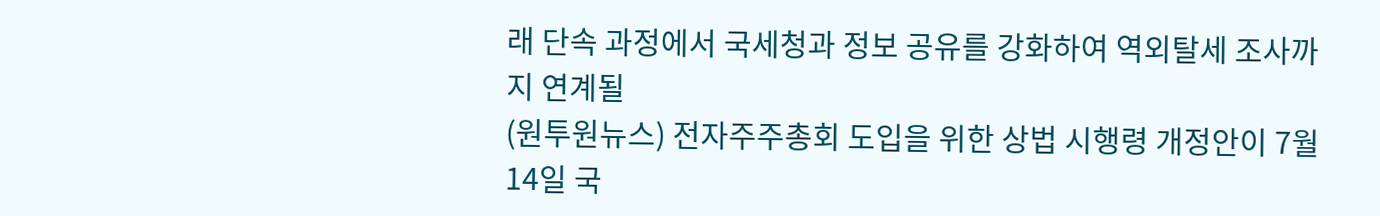래 단속 과정에서 국세청과 정보 공유를 강화하여 역외탈세 조사까지 연계될
(원투원뉴스) 전자주주총회 도입을 위한 상법 시행령 개정안이 7월 14일 국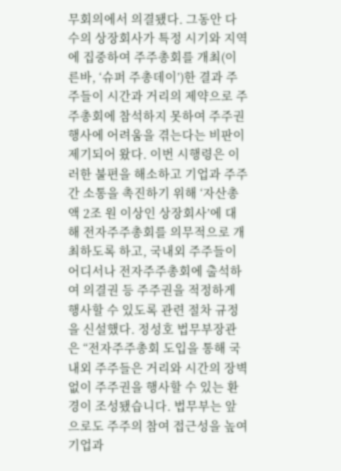무회의에서 의결됐다. 그동안 다수의 상장회사가 특정 시기와 지역에 집중하여 주주총회를 개최(이른바, ‘슈퍼 주총데이’)한 결과 주주들이 시간과 거리의 제약으로 주주총회에 참석하지 못하여 주주권 행사에 어려움을 겪는다는 비판이 제기되어 왔다. 이번 시행령은 이러한 불편을 해소하고 기업과 주주 간 소통을 촉진하기 위해 ‘자산총액 2조 원 이상인 상장회사’에 대해 전자주주총회를 의무적으로 개최하도록 하고, 국내외 주주들이 어디서나 전자주주총회에 출석하여 의결권 등 주주권을 적정하게 행사할 수 있도록 관련 절차 규정을 신설했다. 정성호 법무부장관은 “전자주주총회 도입을 통해 국내외 주주들은 거리와 시간의 장벽 없이 주주권을 행사할 수 있는 환경이 조성됐습니다. 법무부는 앞으로도 주주의 참여 접근성을 높여 기업과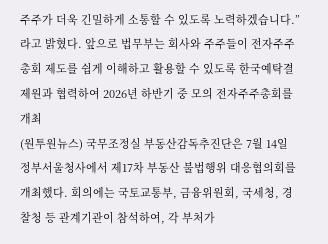주주가 더욱 긴밀하게 소통할 수 있도록 노력하겠습니다.”라고 밝혔다. 앞으로 법무부는 회사와 주주들이 전자주주총회 제도를 쉽게 이해하고 활용할 수 있도록 한국예탁결제원과 협력하여 2026년 하반기 중 모의 전자주주총회를 개최
(원투원뉴스) 국무조정실 부동산감독추진단은 7월 14일 정부서울청사에서 제17차 부동산 불법행위 대응협의회를 개최했다. 회의에는 국토교통부, 금융위원회, 국세청, 경찰청 등 관계기관이 참석하여, 각 부처가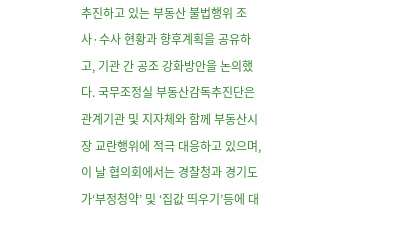추진하고 있는 부동산 불법행위 조사·수사 현황과 향후계획을 공유하고, 기관 간 공조 강화방안을 논의했다. 국무조정실 부동산감독추진단은 관계기관 및 지자체와 함께 부동산시장 교란행위에 적극 대응하고 있으며, 이 날 협의회에서는 경찰청과 경기도가‘부정청약’ 및 ‘집값 띄우기’등에 대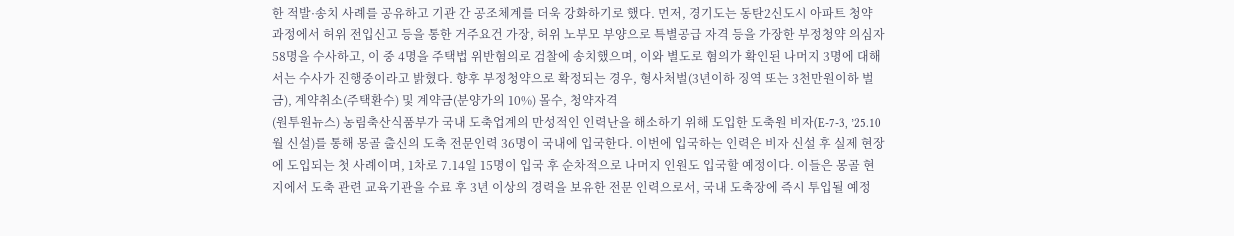한 적발·송치 사례를 공유하고 기관 간 공조체계를 더욱 강화하기로 했다. 먼저, 경기도는 동탄2신도시 아파트 청약 과정에서 허위 전입신고 등을 통한 거주요건 가장, 허위 노부모 부양으로 특별공급 자격 등을 가장한 부정청약 의심자 58명을 수사하고, 이 중 4명을 주택법 위반혐의로 검찰에 송치했으며, 이와 별도로 혐의가 확인된 나머지 3명에 대해서는 수사가 진행중이라고 밝혔다. 향후 부정청약으로 확정되는 경우, 형사처벌(3년이하 징역 또는 3천만원이하 벌금), 계약취소(주택환수) 및 계약금(분양가의 10%) 몰수, 청약자격
(원투원뉴스) 농림축산식품부가 국내 도축업계의 만성적인 인력난을 해소하기 위해 도입한 도축원 비자(E-7-3, ’25.10월 신설)를 통해 몽골 출신의 도축 전문인력 36명이 국내에 입국한다. 이번에 입국하는 인력은 비자 신설 후 실제 현장에 도입되는 첫 사례이며, 1차로 7.14일 15명이 입국 후 순차적으로 나머지 인원도 입국할 예정이다. 이들은 몽골 현지에서 도축 관련 교육기관을 수료 후 3년 이상의 경력을 보유한 전문 인력으로서, 국내 도축장에 즉시 투입될 예정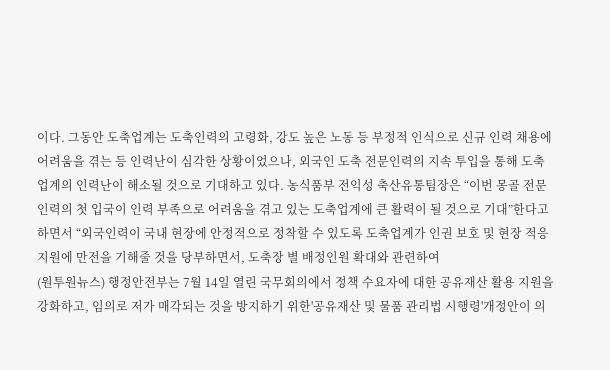이다. 그동안 도축업계는 도축인력의 고령화, 강도 높은 노동 등 부정적 인식으로 신규 인력 채용에 어려움을 겪는 등 인력난이 심각한 상황이었으나, 외국인 도축 전문인력의 지속 투입을 통해 도축업계의 인력난이 해소될 것으로 기대하고 있다. 농식품부 전익성 축산유통팀장은 “이번 몽골 전문인력의 첫 입국이 인력 부족으로 어려움을 겪고 있는 도축업계에 큰 활력이 될 것으로 기대”한다고 하면서 “외국인력이 국내 현장에 안정적으로 정착할 수 있도록 도축업계가 인권 보호 및 현장 적응 지원에 만전을 기해줄 것을 당부하면서, 도축장 별 배정인원 확대와 관련하여
(원투원뉴스) 행정안전부는 7월 14일 열린 국무회의에서 정책 수요자에 대한 공유재산 활용 지원을 강화하고, 임의로 저가 매각되는 것을 방지하기 위한'공유재산 및 물품 관리법 시행령'개정안이 의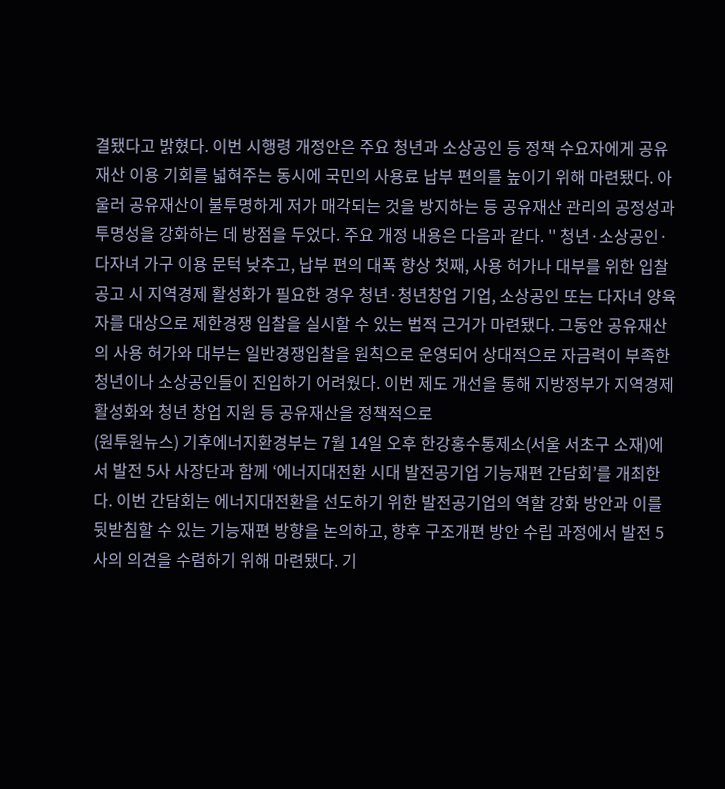결됐다고 밝혔다. 이번 시행령 개정안은 주요 청년과 소상공인 등 정책 수요자에게 공유재산 이용 기회를 넓혀주는 동시에 국민의 사용료 납부 편의를 높이기 위해 마련됐다. 아울러 공유재산이 불투명하게 저가 매각되는 것을 방지하는 등 공유재산 관리의 공정성과 투명성을 강화하는 데 방점을 두었다. 주요 개정 내용은 다음과 같다. '' 청년·소상공인·다자녀 가구 이용 문턱 낮추고, 납부 편의 대폭 향상 첫째, 사용 허가나 대부를 위한 입찰공고 시 지역경제 활성화가 필요한 경우 청년·청년창업 기업, 소상공인 또는 다자녀 양육자를 대상으로 제한경쟁 입찰을 실시할 수 있는 법적 근거가 마련됐다. 그동안 공유재산의 사용 허가와 대부는 일반경쟁입찰을 원칙으로 운영되어 상대적으로 자금력이 부족한 청년이나 소상공인들이 진입하기 어려웠다. 이번 제도 개선을 통해 지방정부가 지역경제 활성화와 청년 창업 지원 등 공유재산을 정책적으로
(원투원뉴스) 기후에너지환경부는 7월 14일 오후 한강홍수통제소(서울 서초구 소재)에서 발전 5사 사장단과 함께 ‘에너지대전환 시대 발전공기업 기능재편 간담회’를 개최한다. 이번 간담회는 에너지대전환을 선도하기 위한 발전공기업의 역할 강화 방안과 이를 뒷받침할 수 있는 기능재편 방향을 논의하고, 향후 구조개편 방안 수립 과정에서 발전 5사의 의견을 수렴하기 위해 마련됐다. 기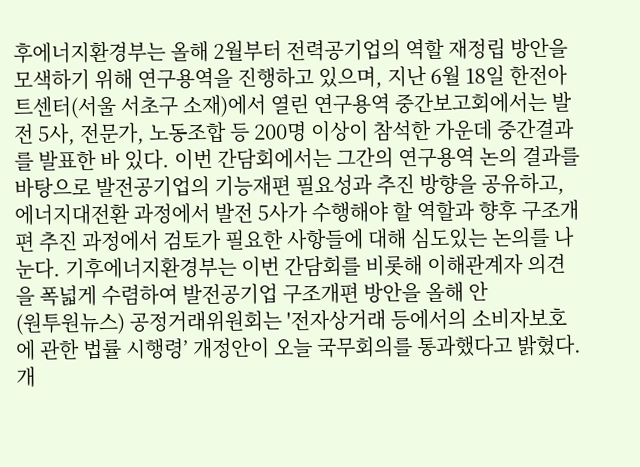후에너지환경부는 올해 2월부터 전력공기업의 역할 재정립 방안을 모색하기 위해 연구용역을 진행하고 있으며, 지난 6월 18일 한전아트센터(서울 서초구 소재)에서 열린 연구용역 중간보고회에서는 발전 5사, 전문가, 노동조합 등 200명 이상이 참석한 가운데 중간결과를 발표한 바 있다. 이번 간담회에서는 그간의 연구용역 논의 결과를 바탕으로 발전공기업의 기능재편 필요성과 추진 방향을 공유하고, 에너지대전환 과정에서 발전 5사가 수행해야 할 역할과 향후 구조개편 추진 과정에서 검토가 필요한 사항들에 대해 심도있는 논의를 나눈다. 기후에너지환경부는 이번 간담회를 비롯해 이해관계자 의견을 폭넓게 수렴하여 발전공기업 구조개편 방안을 올해 안
(원투원뉴스) 공정거래위원회는 '전자상거래 등에서의 소비자보호에 관한 법률 시행령’ 개정안이 오늘 국무회의를 통과했다고 밝혔다. 개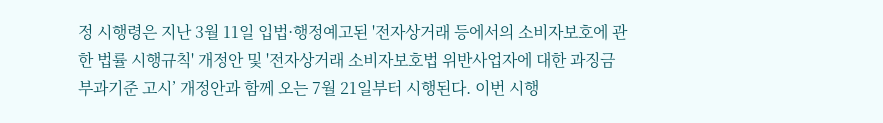정 시행령은 지난 3월 11일 입법·행정예고된 '전자상거래 등에서의 소비자보호에 관한 법률 시행규칙' 개정안 및 '전자상거래 소비자보호법 위반사업자에 대한 과징금 부과기준 고시’ 개정안과 함께 오는 7월 21일부터 시행된다. 이번 시행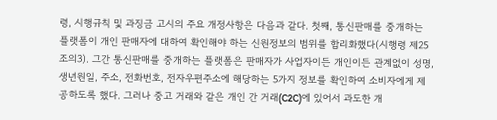령, 시행규칙 및 과징금 고시의 주요 개정사항은 다음과 같다. 첫째, 통신판매를 중개하는 플랫폼이 개인 판매자에 대하여 확인해야 하는 신원정보의 범위를 합리화했다(시행령 제25조의3). 그간 통신판매를 중개하는 플랫폼은 판매자가 사업자이든 개인이든 관계없이 성명, 생년원일, 주소, 전화번호, 전자우편주소에 해당하는 5가지 정보를 확인하여 소비자에게 제공하도록 했다. 그러나 중고 거래와 같은 개인 간 거래(C2C)에 있어서 과도한 개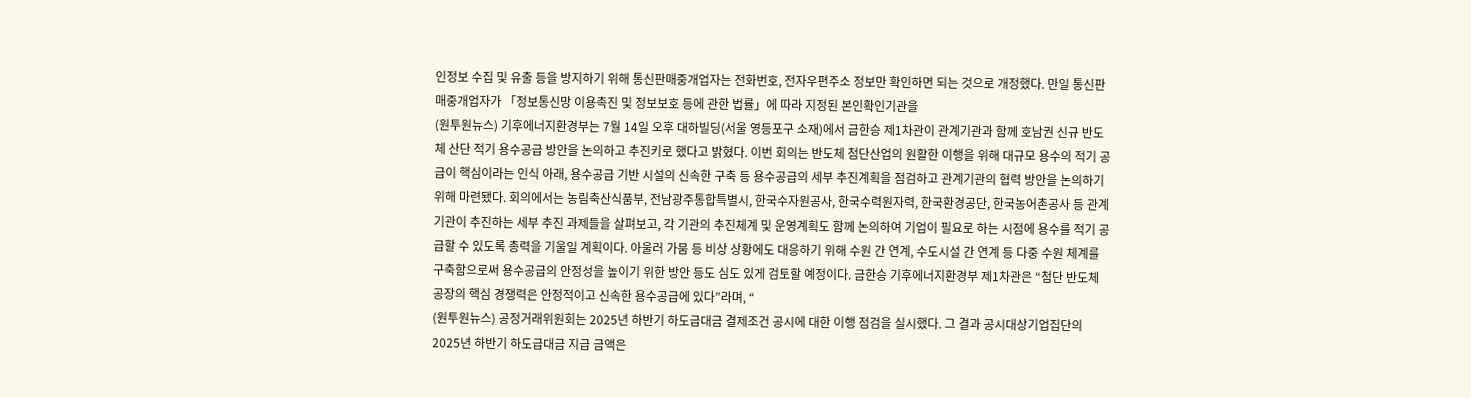인정보 수집 및 유출 등을 방지하기 위해 통신판매중개업자는 전화번호, 전자우편주소 정보만 확인하면 되는 것으로 개정했다. 만일 통신판매중개업자가 「정보통신망 이용촉진 및 정보보호 등에 관한 법률」에 따라 지정된 본인확인기관을
(원투원뉴스) 기후에너지환경부는 7월 14일 오후 대하빌딩(서울 영등포구 소재)에서 금한승 제1차관이 관계기관과 함께 호남권 신규 반도체 산단 적기 용수공급 방안을 논의하고 추진키로 했다고 밝혔다. 이번 회의는 반도체 첨단산업의 원활한 이행을 위해 대규모 용수의 적기 공급이 핵심이라는 인식 아래, 용수공급 기반 시설의 신속한 구축 등 용수공급의 세부 추진계획을 점검하고 관계기관의 협력 방안을 논의하기 위해 마련됐다. 회의에서는 농림축산식품부, 전남광주통합특별시, 한국수자원공사, 한국수력원자력, 한국환경공단, 한국농어촌공사 등 관계기관이 추진하는 세부 추진 과제들을 살펴보고, 각 기관의 추진체계 및 운영계획도 함께 논의하여 기업이 필요로 하는 시점에 용수를 적기 공급할 수 있도록 총력을 기울일 계획이다. 아울러 가뭄 등 비상 상황에도 대응하기 위해 수원 간 연계, 수도시설 간 연계 등 다중 수원 체계를 구축함으로써 용수공급의 안정성을 높이기 위한 방안 등도 심도 있게 검토할 예정이다. 금한승 기후에너지환경부 제1차관은 “첨단 반도체 공장의 핵심 경쟁력은 안정적이고 신속한 용수공급에 있다”라며, “
(원투원뉴스) 공정거래위원회는 2025년 하반기 하도급대금 결제조건 공시에 대한 이행 점검을 실시했다. 그 결과 공시대상기업집단의 2025년 하반기 하도급대금 지급 금액은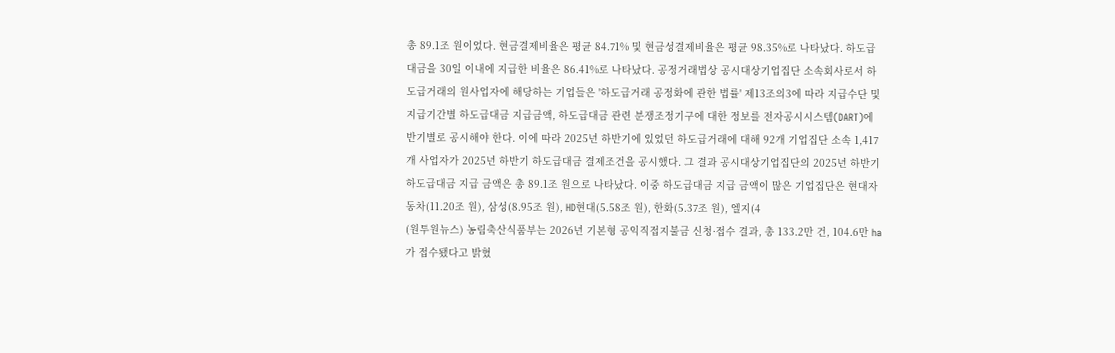총 89.1조 원이었다. 현금결제비율은 평균 84.71% 및 현금성결제비율은 평균 98.35%로 나타났다. 하도급대금을 30일 이내에 지급한 비율은 86.41%로 나타났다. 공정거래법상 공시대상기업집단 소속회사로서 하도급거래의 원사업자에 해당하는 기업들은 '하도급거래 공정화에 관한 법률' 제13조의3에 따라 지급수단 및 지급기간별 하도급대금 지급금액, 하도급대금 관련 분쟁조정기구에 대한 정보를 전자공시시스템(DART)에 반기별로 공시해야 한다. 이에 따라 2025년 하반기에 있었던 하도급거래에 대해 92개 기업집단 소속 1,417개 사업자가 2025년 하반기 하도급대금 결제조건을 공시했다. 그 결과 공시대상기업집단의 2025년 하반기 하도급대금 지급 금액은 총 89.1조 원으로 나타났다. 이중 하도급대금 지급 금액이 많은 기업집단은 현대자동차(11.20조 원), 삼성(8.95조 원), HD현대(5.58조 원), 한화(5.37조 원), 엘지(4
(원투원뉴스) 농림축산식품부는 2026년 기본형 공익직접지불금 신청·접수 결과, 총 133.2만 건, 104.6만 ha가 접수됐다고 밝혔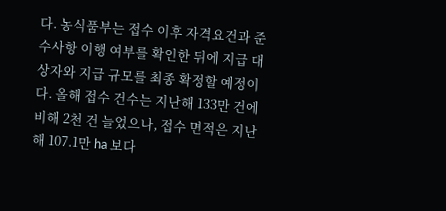다. 농식품부는 접수 이후 자격요건과 준수사항 이행 여부를 확인한 뒤에 지급 대상자와 지급 규모를 최종 확정할 예정이다. 올해 접수 건수는 지난해 133만 건에 비해 2천 건 늘었으나, 접수 면적은 지난해 107.1만 ha 보다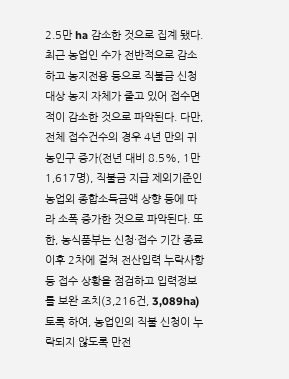2.5만 ha 감소한 것으로 집계 됐다. 최근 농업인 수가 전반적으로 감소하고 농지전용 등으로 직불금 신청 대상 농지 자체가 줄고 있어 접수면적이 감소한 것으로 파악된다. 다만, 전체 접수건수의 경우 4년 만의 귀농인구 증가(전년 대비 8.5%, 1만 1,617명), 직불금 지급 제외기준인 농업외 종합소득금액 상향 등에 따라 소폭 증가한 것으로 파악된다. 또한, 농식품부는 신청·접수 기간 종료 이후 2차에 걸쳐 전산입력 누락사항 등 접수 상황을 점검하고 입력정보를 보완 조치(3,216건, 3,089ha)토록 하여, 농업인의 직불 신청이 누락되지 않도록 만전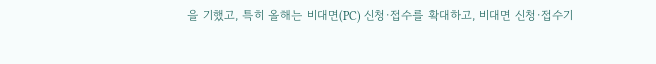을 기했고, 특히 올해는 비대면(PC) 신청·접수를 확대하고, 비대면 신청·접수기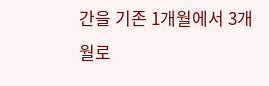간을 기존 1개월에서 3개월로